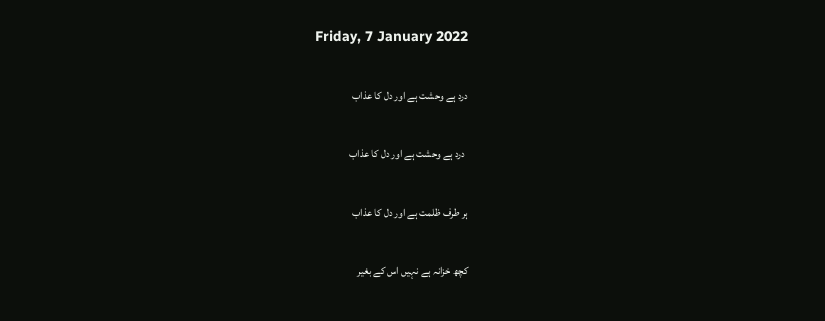Friday, 7 January 2022

درد ہے وحشت ہے اور دل کا عذاب

 درد ہے وحشت ہے اور دل کا عذاب

ہر طرف ظلمت ہے اور دل کا عذاب

کچھ خزانہ ہے نہیں اس کے بغیر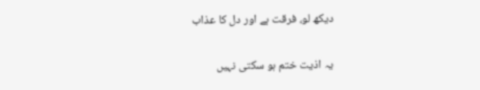دیکھ لو، فرقت ہے اور دل کا عذاب

یہ اذیت ختم ہو سکتی نہیں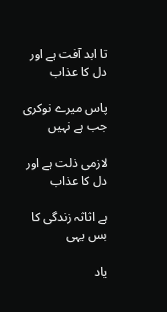تا ابد آفت ہے اور دل کا عذاب

پاس میرے نوکری جب ہے نہیں

لازمی ذلت ہے اور دل کا عذاب

ہے اثاثہ زندگی کا بس یہی

یاد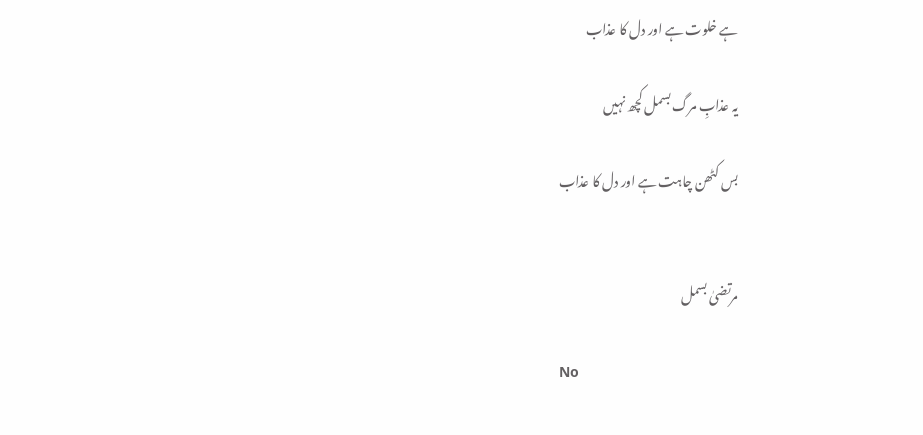ہے خلوت ہے اور دل کا عذاب

یہ عذابِ مرگ بسمل کچھ نہیں

بس کٹھن چاہت ہے اور دل کا عذاب


مرتضیٰ بسمل

No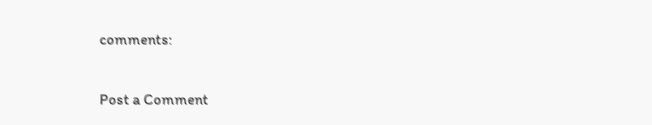comments:

Post a Comment